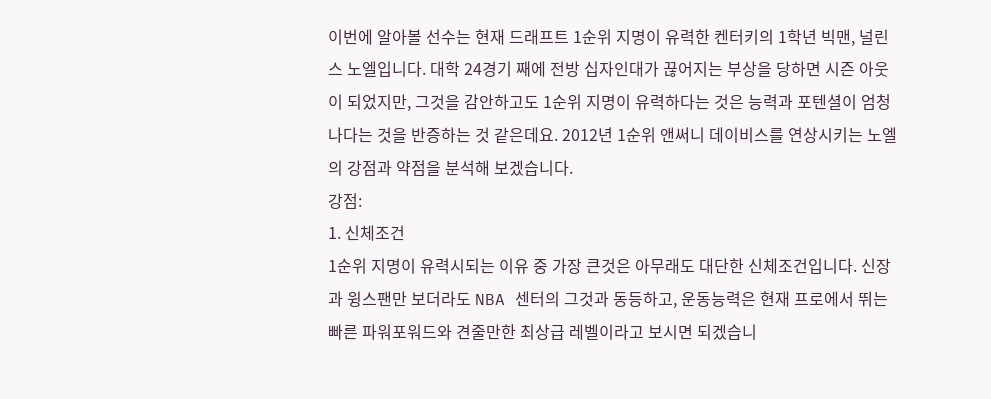이번에 알아볼 선수는 현재 드래프트 1순위 지명이 유력한 켄터키의 1학년 빅맨, 널린스 노엘입니다. 대학 24경기 째에 전방 십자인대가 끊어지는 부상을 당하면 시즌 아웃이 되었지만, 그것을 감안하고도 1순위 지명이 유력하다는 것은 능력과 포텐셜이 엄청나다는 것을 반증하는 것 같은데요. 2012년 1순위 앤써니 데이비스를 연상시키는 노엘의 강점과 약점을 분석해 보겠습니다.
강점:
1. 신체조건
1순위 지명이 유력시되는 이유 중 가장 큰것은 아무래도 대단한 신체조건입니다. 신장과 윙스팬만 보더라도 NBA 센터의 그것과 동등하고, 운동능력은 현재 프로에서 뛰는 빠른 파워포워드와 견줄만한 최상급 레벨이라고 보시면 되겠습니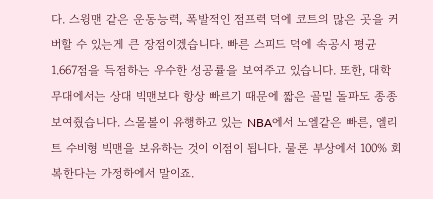다. 스윙맨 같은 운동능력, 폭발적인 점프력 덕에 코트의 많은 곳을 커버할 수 있는게 큰 장점이겠습니다. 빠른 스피드 덕에 속공시 평균 1.667점을 득점하는 우수한 성공률을 보여주고 있습니다. 또한, 대학 무대에서는 상대 빅맨보다 항상 빠르기 때문에 짧은 골밑 돌파도 종종 보여줬습니다. 스몰볼이 유행하고 있는 NBA에서 노엘같은 빠른, 엘리트 수비형 빅맨을 보유하는 것이 이점이 됩니다. 물론 부상에서 100% 회복한다는 가정하에서 말이죠.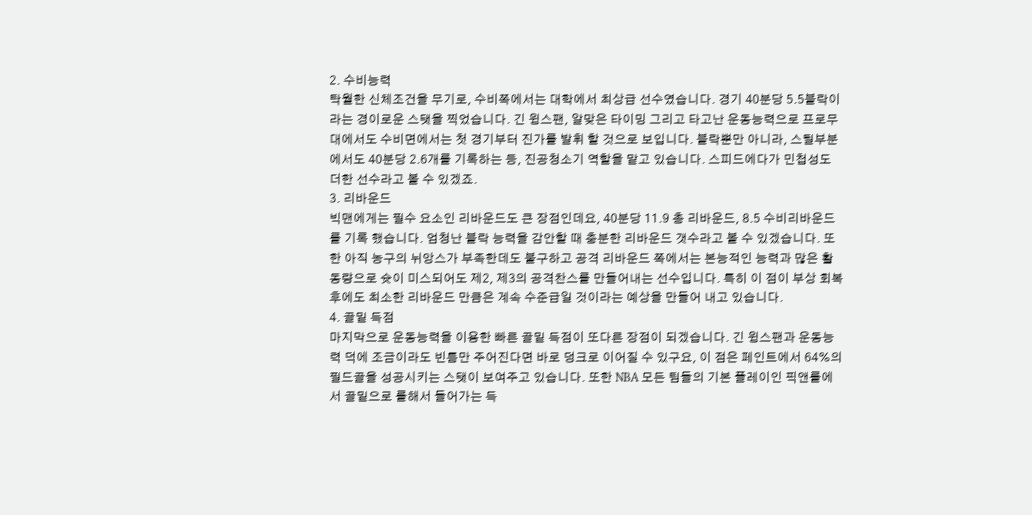2. 수비능력
탁월한 신체조건을 무기로, 수비쪽에서는 대학에서 최상급 선수였습니다. 경기 40분당 5.5블락이라는 경이로운 스탯을 찍었습니다. 긴 윙스팬, 알맞은 타이밍 그리고 타고난 운동능력으로 프로무대에서도 수비면에서는 첫 경기부터 진가를 발휘 할 것으로 보입니다. 블락뿐만 아니라, 스틸부분에서도 40분당 2.6개를 기록하는 등, 진공청소기 역할을 맡고 있습니다. 스피드에다가 민첩성도 더한 선수라고 볼 수 있겠죠.
3. 리바운드
빅맨에게는 필수 요소인 리바운드도 큰 장점인데요, 40분당 11.9 총 리바운드, 8.5 수비리바운드를 기록 했습니다. 엄청난 블락 능력을 감안할 때 충분한 리바운드 갯수라고 볼 수 있겠습니다. 또한 아직 농구의 뉘앙스가 부족한데도 불구하고 공격 리바운드 쪽에서는 본능적인 능력과 많은 활동량으로 슛이 미스되어도 제2, 제3의 공격찬스를 만들어내는 선수입니다. 특히 이 점이 부상 회복 후에도 최소한 리바운드 만큼은 계속 수준급일 것이라는 예상을 만들어 내고 있습니다.
4. 골밑 득점
마지막으로 운동능력을 이용한 빠른 골밑 득점이 또다른 장점이 되겠습니다. 긴 윙스팬과 운동능력 덕에 조금이라도 빈틈만 주어진다면 바로 덩크로 이어질 수 있구요, 이 점은 페인트에서 64%의 필드골을 성공시키는 스탯이 보여주고 있습니다. 또한 NBA 모든 팀들의 기본 플레이인 픽앤롤에서 골밑으로 롤해서 들어가는 득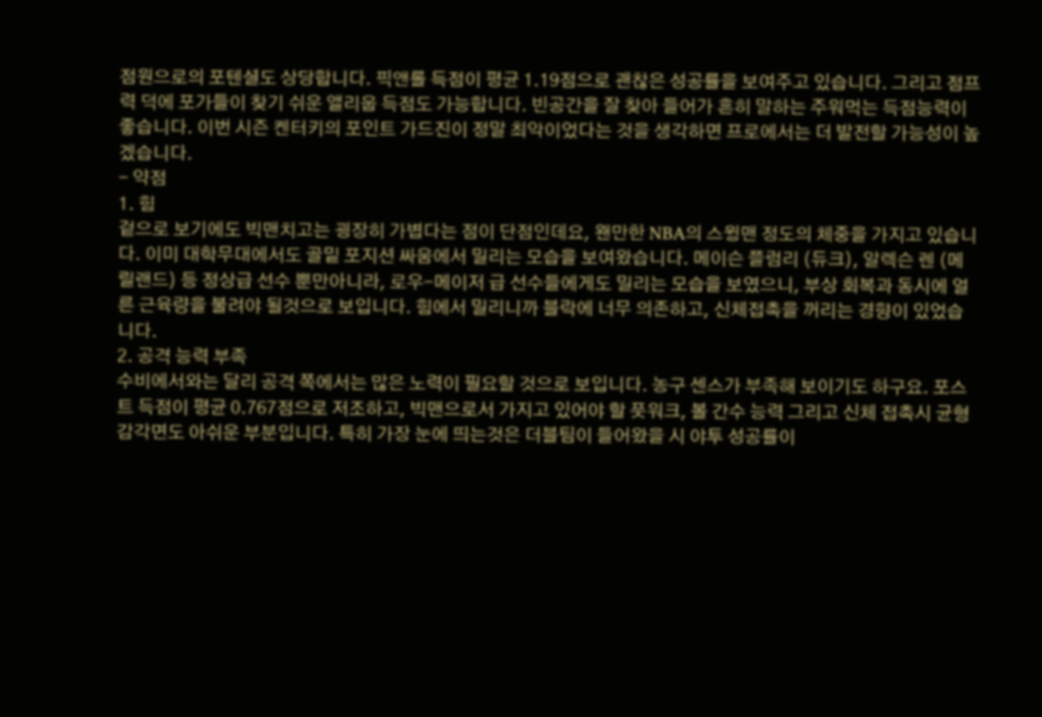점원으로의 포텐셜도 상당합니다. 픽앤롤 득점이 평균 1.19점으로 괜찮은 성공률을 보여주고 있습니다. 그리고 점프력 덕에 포가들이 찾기 쉬운 앨리웁 득점도 가능합니다. 빈공간을 잘 찾아 들어가 흔히 말하는 주워먹는 득점능력이 좋습니다. 이번 시즌 켄터키의 포인트 가드진이 정말 최악이었다는 것을 생각하면 프로에서는 더 발전할 가능성이 높겠습니다.
- 약점
1. 힘
겉으로 보기에도 빅맨치고는 굉장히 가볍다는 점이 단점인데요, 왠만한 NBA의 스윙맨 정도의 체중을 가지고 있습니다. 이미 대학무대에서도 골밑 포지션 싸움에서 밀리는 모습을 보여왔습니다. 메이슨 플럼리 (듀크), 알렉슨 렌 (메릴랜드) 등 정상급 선수 뿐만아니라, 로우-메이저 급 선수들에게도 밀리는 모습을 보였으니, 부상 회복과 동시에 얼른 근육량을 불려야 될것으로 보입니다. 힘에서 밀리니까 블락에 너무 의존하고, 신체접촉을 꺼리는 경향이 있었습니다.
2. 공격 능력 부족
수비에서와는 달리 공격 쪽에서는 많은 노력이 필요할 것으로 보입니다. 농구 센스가 부족해 보이기도 하구요. 포스트 득점이 평균 0.767점으로 저조하고, 빅맨으로서 가지고 있어야 할 풋워크, 볼 간수 능력 그리고 신체 접촉시 균형 감각면도 아쉬운 부분입니다. 특히 가장 눈에 띄는것은 더블팀이 들어왔을 시 야투 성공률이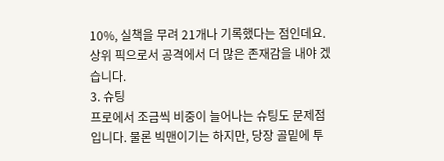10%, 실책을 무려 21개나 기록했다는 점인데요. 상위 픽으로서 공격에서 더 많은 존재감을 내야 겠습니다.
3. 슈팅
프로에서 조금씩 비중이 늘어나는 슈팅도 문제점입니다. 물론 빅맨이기는 하지만, 당장 골밑에 투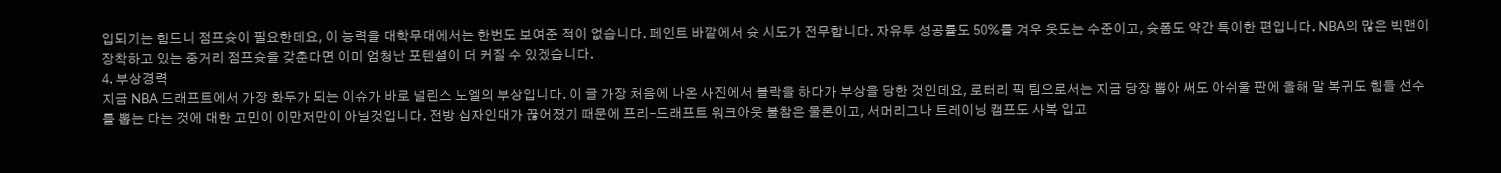입되기는 힘드니 점프슛이 필요한데요, 이 능력을 대학무대에서는 한번도 보여준 적이 없습니다. 페인트 바깥에서 슛 시도가 전무합니다. 자유투 성공률도 50%를 겨우 웃도는 수준이고, 슛폼도 약간 특이한 편입니다. NBA의 많은 빅맨이 장착하고 있는 중거리 점프슛을 갖춘다면 이미 엄청난 포텐셜이 더 커질 수 있겠습니다.
4. 부상경력
지금 NBA 드래프트에서 가장 화두가 되는 이슈가 바로 널린스 노엘의 부상입니다. 이 글 가장 처음에 나온 사진에서 블락을 하다가 부상을 당한 것인데요, 로터리 픽 팀으로서는 지금 당장 뽑아 써도 아쉬울 판에 올해 말 복귀도 힘들 선수를 뽑는 다는 것에 대한 고민이 이만저만이 아닐것입니다. 전방 십자인대가 끊어졌기 때문에 프리-드래프트 워크아웃 불참은 물론이고, 서머리그나 트레이닝 캠프도 사복 입고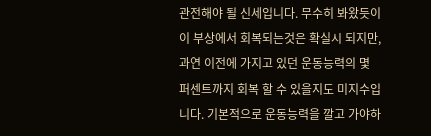관전해야 될 신세입니다. 무수히 봐왔듯이 이 부상에서 회복되는것은 확실시 되지만, 과연 이전에 가지고 있던 운동능력의 몇 퍼센트까지 회복 할 수 있을지도 미지수입니다. 기본적으로 운동능력을 깔고 가야하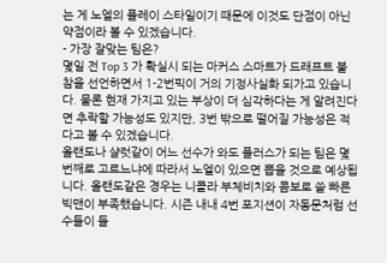는 게 노엘의 플레이 스타일이기 때문에 이것도 단점이 아닌 약점이라 볼 수 있겠습니다.
- 가장 잘맞는 팀은?
몇일 전 Top 3 가 확실시 되는 마커스 스마트가 드래프트 불참을 선언하면서 1-2번픽이 거의 기정사실화 되가고 있습니다. 물론 현재 가지고 있는 부상이 더 심각하다는 게 알려진다면 추락할 가능성도 있지만, 3번 밖으로 떨어질 가능성은 적다고 볼 수 있겠습니다.
올랜도나 샬럿같이 어느 선수가 와도 플러스가 되는 팀은 몇번째로 고르느냐에 따라서 노엘이 있으면 뽑을 것으로 예상됩니다. 올랜도같은 경우는 니콜라 부체비치와 콤보로 쓸 빠른 빅맨이 부족했습니다. 시즌 내내 4번 포지션이 자동문처럼 선수들이 들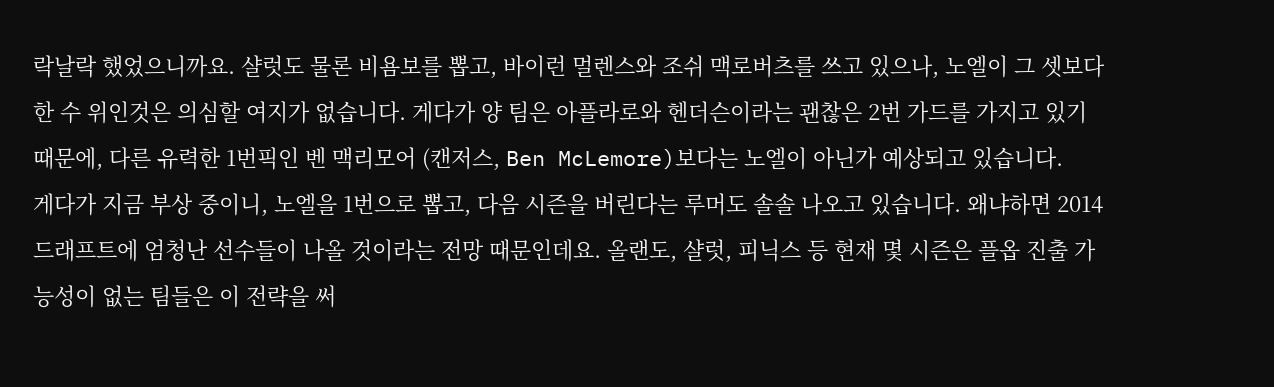락날락 했었으니까요. 샬럿도 물론 비욤보를 뽑고, 바이런 멀렌스와 조쉬 맥로버츠를 쓰고 있으나, 노엘이 그 셋보다 한 수 위인것은 의심할 여지가 없습니다. 게다가 양 팀은 아플라로와 헨더슨이라는 괜찮은 2번 가드를 가지고 있기 때문에, 다른 유력한 1번픽인 벤 맥리모어 (캔저스, Ben McLemore)보다는 노엘이 아닌가 예상되고 있습니다.
게다가 지금 부상 중이니, 노엘을 1번으로 뽑고, 다음 시즌을 버린다는 루머도 솔솔 나오고 있습니다. 왜냐하면 2014 드래프트에 엄청난 선수들이 나올 것이라는 전망 때문인데요. 올랜도, 샬럿, 피닉스 등 현재 몇 시즌은 플옵 진출 가능성이 없는 팀들은 이 전략을 써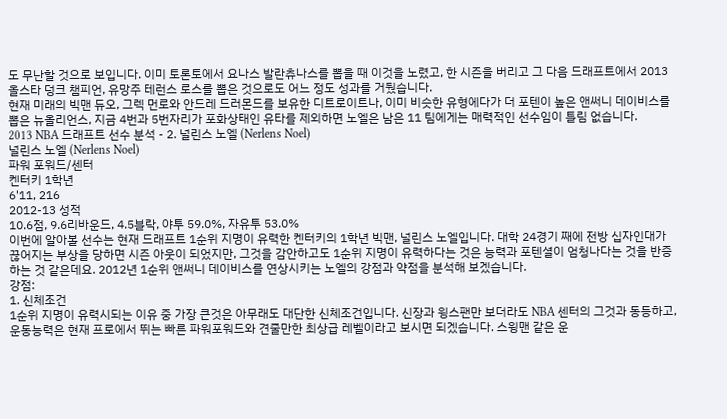도 무난할 것으로 보입니다. 이미 토론토에서 요나스 발란츄나스를 뽑을 때 이것을 노렸고, 한 시즌을 버리고 그 다음 드래프트에서 2013 올스타 덩크 챔피언, 유망주 테런스 로스를 뽑은 것으로도 어느 정도 성과를 거뒀습니다.
현재 미래의 빅맨 듀오, 그렉 먼로와 안드레 드러몬드를 보유한 디트로이트나, 이미 비슷한 유형에다가 더 포텐이 높은 앤써니 데이비스를 뽑은 뉴올리언스, 지금 4번과 5번자리가 포화상태인 유타를 제외하면 노엘은 남은 11 팀에게는 매력적인 선수임이 틀림 없습니다.
2013 NBA 드래프트 선수 분석 - 2. 널린스 노엘 (Nerlens Noel)
널린스 노엘 (Nerlens Noel)
파워 포워드/센터
켄터키 1학년
6'11, 216
2012-13 성적
10.6점, 9.6리바운드, 4.5블락, 야투 59.0%, 자유투 53.0%
이번에 알아볼 선수는 현재 드래프트 1순위 지명이 유력한 켄터키의 1학년 빅맨, 널린스 노엘입니다. 대학 24경기 째에 전방 십자인대가 끊어지는 부상을 당하면 시즌 아웃이 되었지만, 그것을 감안하고도 1순위 지명이 유력하다는 것은 능력과 포텐셜이 엄청나다는 것을 반증하는 것 같은데요. 2012년 1순위 앤써니 데이비스를 연상시키는 노엘의 강점과 약점을 분석해 보겠습니다.
강점:
1. 신체조건
1순위 지명이 유력시되는 이유 중 가장 큰것은 아무래도 대단한 신체조건입니다. 신장과 윙스팬만 보더라도 NBA 센터의 그것과 동등하고, 운동능력은 현재 프로에서 뛰는 빠른 파워포워드와 견줄만한 최상급 레벨이라고 보시면 되겠습니다. 스윙맨 같은 운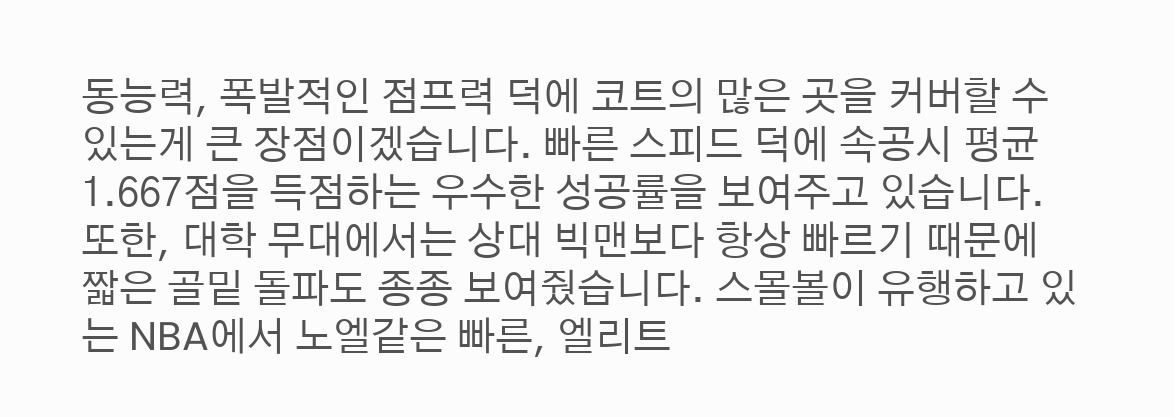동능력, 폭발적인 점프력 덕에 코트의 많은 곳을 커버할 수 있는게 큰 장점이겠습니다. 빠른 스피드 덕에 속공시 평균 1.667점을 득점하는 우수한 성공률을 보여주고 있습니다. 또한, 대학 무대에서는 상대 빅맨보다 항상 빠르기 때문에 짧은 골밑 돌파도 종종 보여줬습니다. 스몰볼이 유행하고 있는 NBA에서 노엘같은 빠른, 엘리트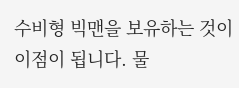수비형 빅맨을 보유하는 것이 이점이 됩니다. 물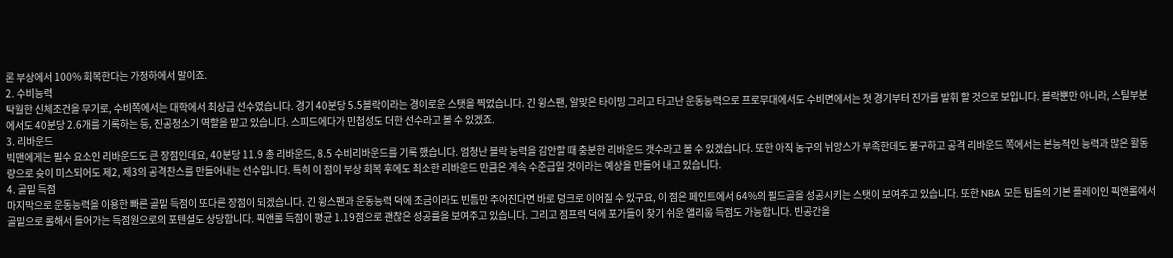론 부상에서 100% 회복한다는 가정하에서 말이죠.
2. 수비능력
탁월한 신체조건을 무기로, 수비쪽에서는 대학에서 최상급 선수였습니다. 경기 40분당 5.5블락이라는 경이로운 스탯을 찍었습니다. 긴 윙스팬, 알맞은 타이밍 그리고 타고난 운동능력으로 프로무대에서도 수비면에서는 첫 경기부터 진가를 발휘 할 것으로 보입니다. 블락뿐만 아니라, 스틸부분에서도 40분당 2.6개를 기록하는 등, 진공청소기 역할을 맡고 있습니다. 스피드에다가 민첩성도 더한 선수라고 볼 수 있겠죠.
3. 리바운드
빅맨에게는 필수 요소인 리바운드도 큰 장점인데요, 40분당 11.9 총 리바운드, 8.5 수비리바운드를 기록 했습니다. 엄청난 블락 능력을 감안할 때 충분한 리바운드 갯수라고 볼 수 있겠습니다. 또한 아직 농구의 뉘앙스가 부족한데도 불구하고 공격 리바운드 쪽에서는 본능적인 능력과 많은 활동량으로 슛이 미스되어도 제2, 제3의 공격찬스를 만들어내는 선수입니다. 특히 이 점이 부상 회복 후에도 최소한 리바운드 만큼은 계속 수준급일 것이라는 예상을 만들어 내고 있습니다.
4. 골밑 득점
마지막으로 운동능력을 이용한 빠른 골밑 득점이 또다른 장점이 되겠습니다. 긴 윙스팬과 운동능력 덕에 조금이라도 빈틈만 주어진다면 바로 덩크로 이어질 수 있구요, 이 점은 페인트에서 64%의 필드골을 성공시키는 스탯이 보여주고 있습니다. 또한 NBA 모든 팀들의 기본 플레이인 픽앤롤에서 골밑으로 롤해서 들어가는 득점원으로의 포텐셜도 상당합니다. 픽앤롤 득점이 평균 1.19점으로 괜찮은 성공률을 보여주고 있습니다. 그리고 점프력 덕에 포가들이 찾기 쉬운 앨리웁 득점도 가능합니다. 빈공간을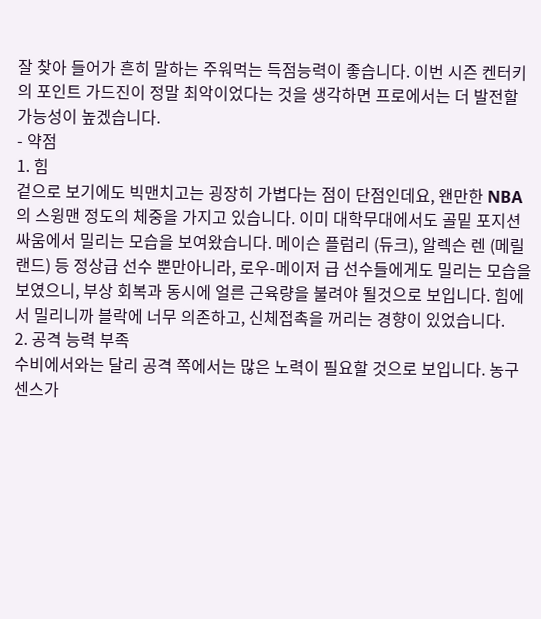잘 찾아 들어가 흔히 말하는 주워먹는 득점능력이 좋습니다. 이번 시즌 켄터키의 포인트 가드진이 정말 최악이었다는 것을 생각하면 프로에서는 더 발전할 가능성이 높겠습니다.
- 약점
1. 힘
겉으로 보기에도 빅맨치고는 굉장히 가볍다는 점이 단점인데요, 왠만한 NBA의 스윙맨 정도의 체중을 가지고 있습니다. 이미 대학무대에서도 골밑 포지션 싸움에서 밀리는 모습을 보여왔습니다. 메이슨 플럼리 (듀크), 알렉슨 렌 (메릴랜드) 등 정상급 선수 뿐만아니라, 로우-메이저 급 선수들에게도 밀리는 모습을 보였으니, 부상 회복과 동시에 얼른 근육량을 불려야 될것으로 보입니다. 힘에서 밀리니까 블락에 너무 의존하고, 신체접촉을 꺼리는 경향이 있었습니다.
2. 공격 능력 부족
수비에서와는 달리 공격 쪽에서는 많은 노력이 필요할 것으로 보입니다. 농구 센스가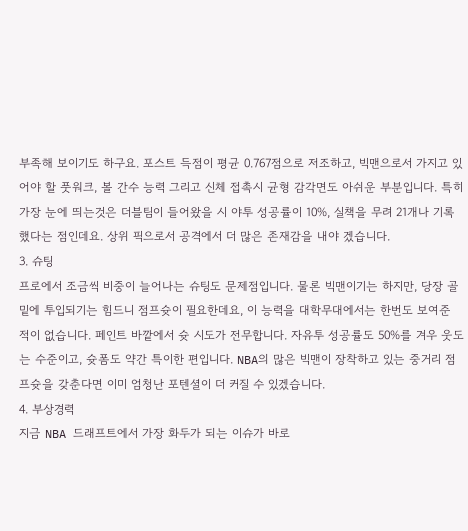부족해 보이기도 하구요. 포스트 득점이 평균 0.767점으로 저조하고, 빅맨으로서 가지고 있어야 할 풋워크, 볼 간수 능력 그리고 신체 접촉시 균형 감각면도 아쉬운 부분입니다. 특히 가장 눈에 띄는것은 더블팀이 들어왔을 시 야투 성공률이 10%, 실책을 무려 21개나 기록했다는 점인데요. 상위 픽으로서 공격에서 더 많은 존재감을 내야 겠습니다.
3. 슈팅
프로에서 조금씩 비중이 늘어나는 슈팅도 문제점입니다. 물론 빅맨이기는 하지만, 당장 골밑에 투입되기는 힘드니 점프슛이 필요한데요, 이 능력을 대학무대에서는 한번도 보여준 적이 없습니다. 페인트 바깥에서 슛 시도가 전무합니다. 자유투 성공률도 50%를 겨우 웃도는 수준이고, 슛폼도 약간 특이한 편입니다. NBA의 많은 빅맨이 장착하고 있는 중거리 점프슛을 갖춘다면 이미 엄청난 포텐셜이 더 커질 수 있겠습니다.
4. 부상경력
지금 NBA 드래프트에서 가장 화두가 되는 이슈가 바로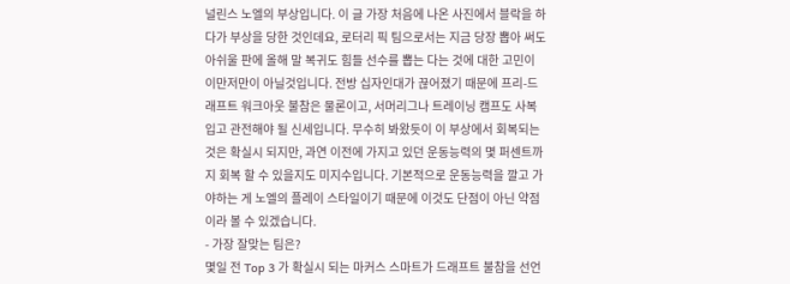널린스 노엘의 부상입니다. 이 글 가장 처음에 나온 사진에서 블락을 하다가 부상을 당한 것인데요, 로터리 픽 팀으로서는 지금 당장 뽑아 써도 아쉬울 판에 올해 말 복귀도 힘들 선수를 뽑는 다는 것에 대한 고민이 이만저만이 아닐것입니다. 전방 십자인대가 끊어졌기 때문에 프리-드래프트 워크아웃 불참은 물론이고, 서머리그나 트레이닝 캠프도 사복 입고 관전해야 될 신세입니다. 무수히 봐왔듯이 이 부상에서 회복되는것은 확실시 되지만, 과연 이전에 가지고 있던 운동능력의 몇 퍼센트까지 회복 할 수 있을지도 미지수입니다. 기본적으로 운동능력을 깔고 가야하는 게 노엘의 플레이 스타일이기 때문에 이것도 단점이 아닌 약점이라 볼 수 있겠습니다.
- 가장 잘맞는 팀은?
몇일 전 Top 3 가 확실시 되는 마커스 스마트가 드래프트 불참을 선언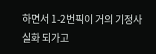하면서 1-2번픽이 거의 기정사실화 되가고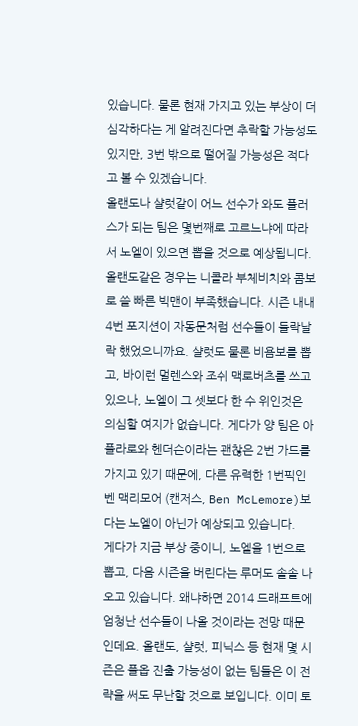있습니다. 물론 현재 가지고 있는 부상이 더 심각하다는 게 알려진다면 추락할 가능성도 있지만, 3번 밖으로 떨어질 가능성은 적다고 볼 수 있겠습니다.
올랜도나 샬럿같이 어느 선수가 와도 플러스가 되는 팀은 몇번째로 고르느냐에 따라서 노엘이 있으면 뽑을 것으로 예상됩니다. 올랜도같은 경우는 니콜라 부체비치와 콤보로 쓸 빠른 빅맨이 부족했습니다. 시즌 내내 4번 포지션이 자동문처럼 선수들이 들락날락 했었으니까요. 샬럿도 물론 비욤보를 뽑고, 바이런 멀렌스와 조쉬 맥로버츠를 쓰고 있으나, 노엘이 그 셋보다 한 수 위인것은 의심할 여지가 없습니다. 게다가 양 팀은 아플라로와 헨더슨이라는 괜찮은 2번 가드를 가지고 있기 때문에, 다른 유력한 1번픽인 벤 맥리모어 (캔저스, Ben McLemore)보다는 노엘이 아닌가 예상되고 있습니다.
게다가 지금 부상 중이니, 노엘을 1번으로 뽑고, 다음 시즌을 버린다는 루머도 솔솔 나오고 있습니다. 왜냐하면 2014 드래프트에 엄청난 선수들이 나올 것이라는 전망 때문인데요. 올랜도, 샬럿, 피닉스 등 현재 몇 시즌은 플옵 진출 가능성이 없는 팀들은 이 전략을 써도 무난할 것으로 보입니다. 이미 토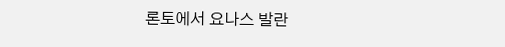론토에서 요나스 발란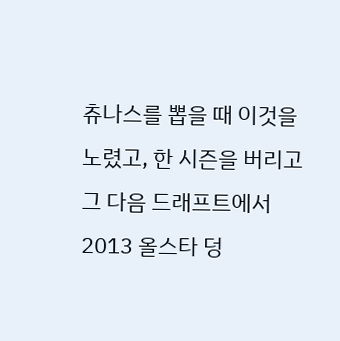츄나스를 뽑을 때 이것을 노렸고, 한 시즌을 버리고 그 다음 드래프트에서 2013 올스타 덩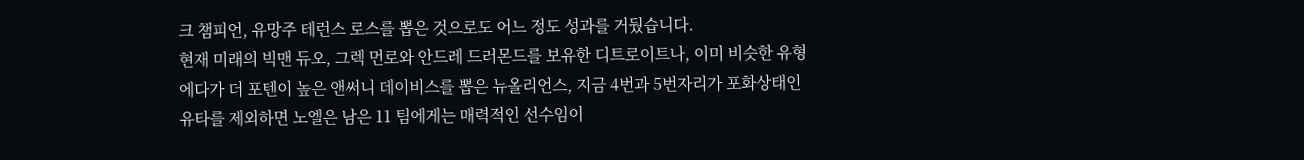크 챔피언, 유망주 테런스 로스를 뽑은 것으로도 어느 정도 성과를 거뒀습니다.
현재 미래의 빅맨 듀오, 그렉 먼로와 안드레 드러몬드를 보유한 디트로이트나, 이미 비슷한 유형에다가 더 포텐이 높은 앤써니 데이비스를 뽑은 뉴올리언스, 지금 4번과 5번자리가 포화상태인 유타를 제외하면 노엘은 남은 11 팀에게는 매력적인 선수임이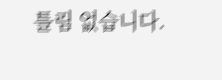틀림 없습니다.